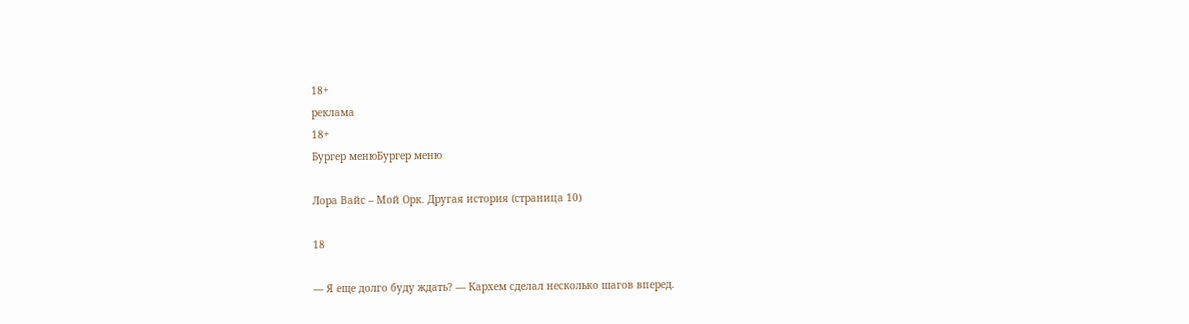18+
реклама
18+
Бургер менюБургер меню

Лора Вайс – Мой Орк. Другая история (страница 10)

18

— Я еще долго буду ждать? — Кархем сделал несколько шагов вперед.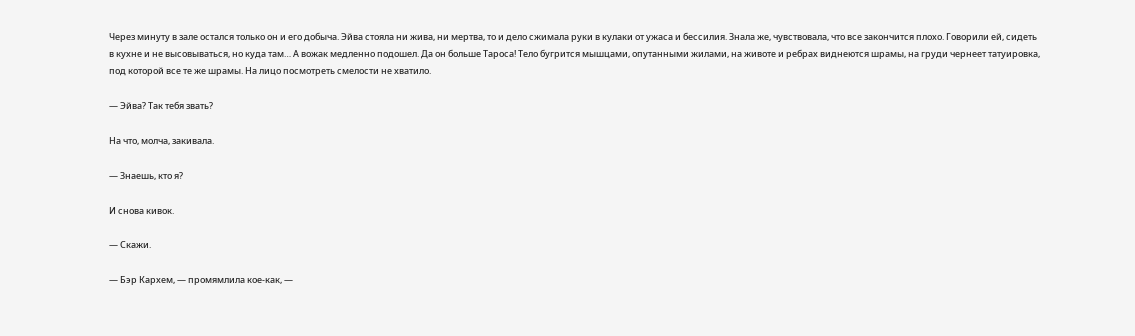Через минуту в зале остался только он и его добыча. Эйва стояла ни жива, ни мертва, то и дело сжимала руки в кулаки от ужаса и бессилия. Знала же, чувствовала, что все закончится плохо. Говорили ей, сидеть в кухне и не высовываться, но куда там… А вожак медленно подошел. Да он больше Тароса! Тело бугрится мышцами, опутанными жилами, на животе и ребрах виднеются шрамы, на груди чернеет татуировка, под которой все те же шрамы. На лицо посмотреть смелости не хватило.

— Эйва? Так тебя звать?

На что, молча, закивала.

— Знаешь, кто я?

И снова кивок.

— Скажи.

— Бэр Кархем, — промямлила кое-как, —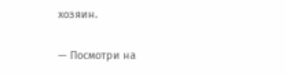хозяин.

— Посмотри на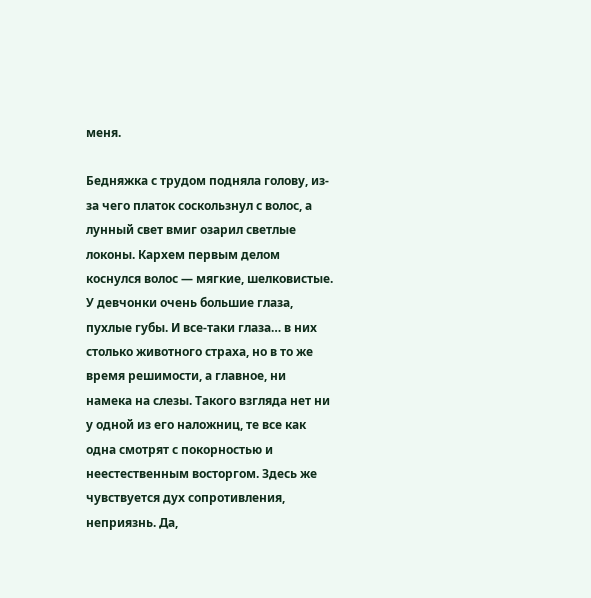меня.

Бедняжка с трудом подняла голову, из-за чего платок соскользнул с волос, а лунный свет вмиг озарил светлые локоны. Кархем первым делом коснулся волос — мягкие, шелковистые. У девчонки очень большие глаза, пухлые губы. И все-таки глаза… в них столько животного страха, но в то же время решимости, а главное, ни намека на слезы. Такого взгляда нет ни у одной из его наложниц, те все как одна смотрят с покорностью и неестественным восторгом. Здесь же чувствуется дух сопротивления, неприязнь. Да,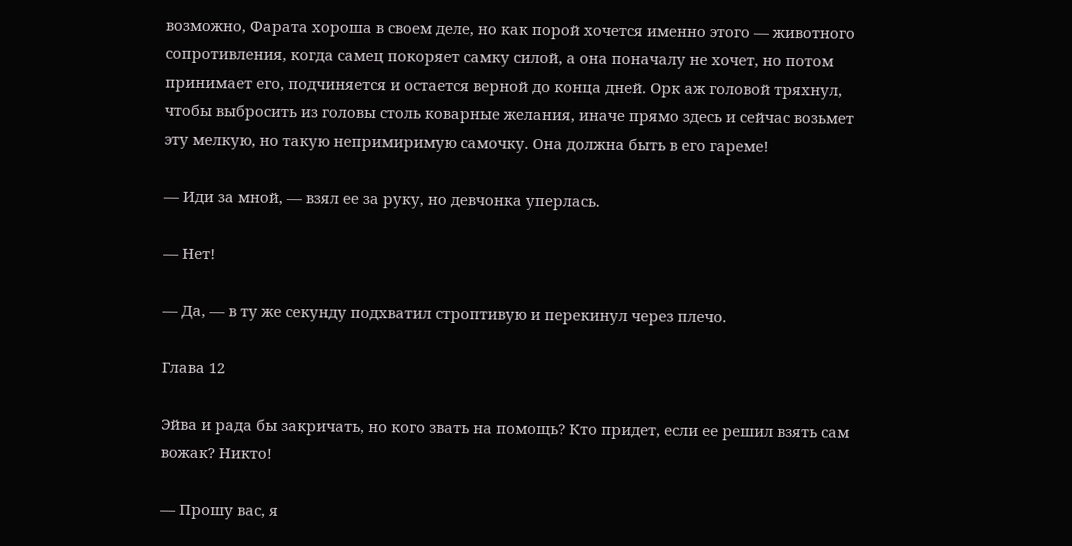возможно, Фарата хороша в своем деле, но как порой хочется именно этого — животного сопротивления, когда самец покоряет самку силой, а она поначалу не хочет, но потом принимает его, подчиняется и остается верной до конца дней. Орк аж головой тряхнул, чтобы выбросить из головы столь коварные желания, иначе прямо здесь и сейчас возьмет эту мелкую, но такую непримиримую самочку. Она должна быть в его гареме!

— Иди за мной, — взял ее за руку, но девчонка уперлась.

— Нет!

— Да, — в ту же секунду подхватил строптивую и перекинул через плечо.

Глава 12

Эйва и рада бы закричать, но кого звать на помощь? Кто придет, если ее решил взять сам вожак? Никто!

— Прошу вас, я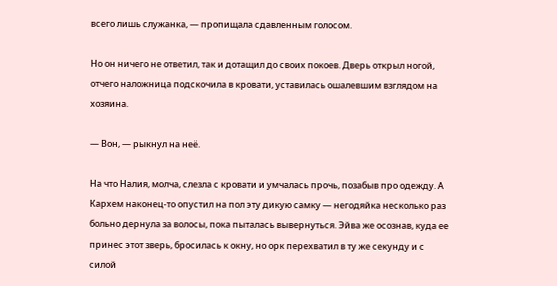всего лишь служанка, — пропищала сдавленным голосом.

Но он ничего не ответил, так и дотащил до своих покоев. Дверь открыл ногой, отчего наложница подскочила в кровати, уставилась ошалевшим взглядом на хозяина.

— Вон, — рыкнул на неё.

На что Налия, молча, слезла с кровати и умчалась прочь, позабыв про одежду. А Кархем наконец-то опустил на пол эту дикую самку — негодяйка несколько раз больно дернула за волосы, пока пыталась вывернуться. Эйва же осознав, куда ее принес этот зверь, бросилась к окну, но орк перехватил в ту же секунду и с силой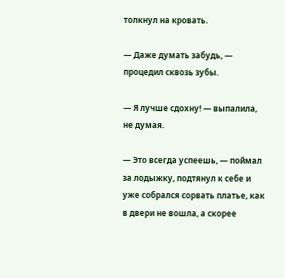толкнул на кровать.

— Даже думать забудь, — процедил сквозь зубы.

— Я лучше сдохну! — выпалила, не думая.

— Это всегда успеешь, — поймал за лодыжку, подтянул к себе и уже собрался сорвать платье, как в двери не вошла, а скорее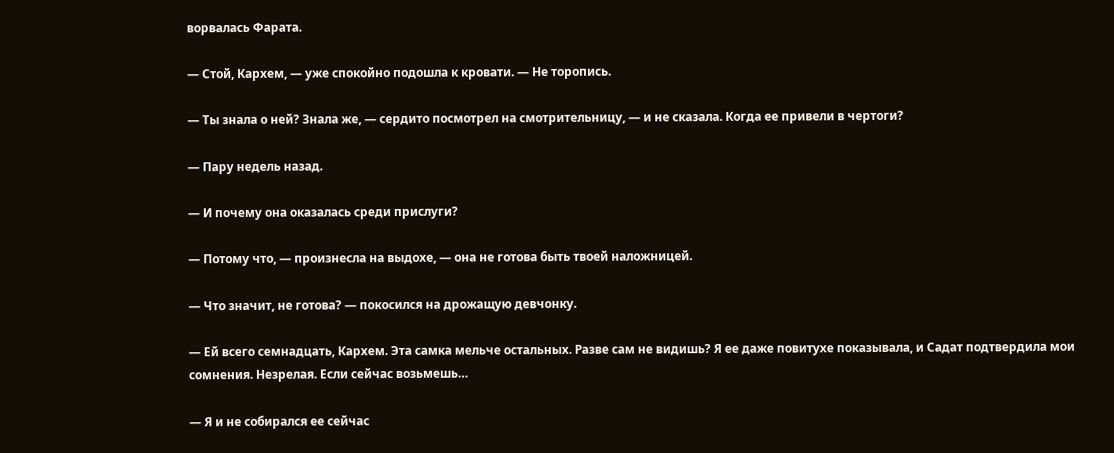ворвалась Фарата.

— Стой, Кархем, — уже спокойно подошла к кровати. — Не торопись.

— Ты знала о ней? Знала же, — сердито посмотрел на смотрительницу, — и не сказала. Когда ее привели в чертоги?

— Пару недель назад.

— И почему она оказалась среди прислуги?

— Потому что, — произнесла на выдохе, — она не готова быть твоей наложницей.

— Что значит, не готова? — покосился на дрожащую девчонку.

— Ей всего семнадцать, Кархем. Эта самка мельче остальных. Разве сам не видишь? Я ее даже повитухе показывала, и Садат подтвердила мои сомнения. Незрелая. Если сейчас возьмешь…

— Я и не собирался ее сейчас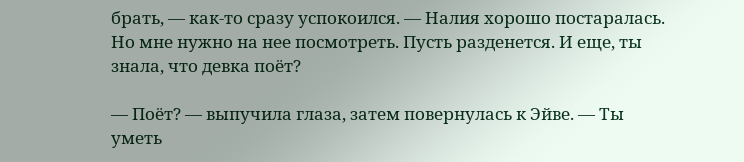брать, — как-то сразу успокоился. — Налия хорошо постаралась. Но мне нужно на нее посмотреть. Пусть разденется. И еще, ты знала, что девка поёт?

— Поёт? — выпучила глаза, затем повернулась к Эйве. — Ты уметь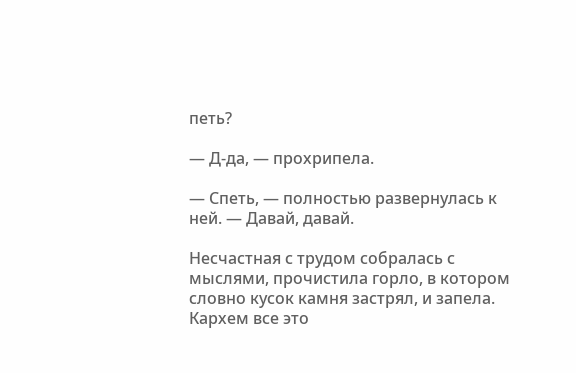петь?

— Д-да, — прохрипела.

— Спеть, — полностью развернулась к ней. — Давай, давай.

Несчастная с трудом собралась с мыслями, прочистила горло, в котором словно кусок камня застрял, и запела. Кархем все это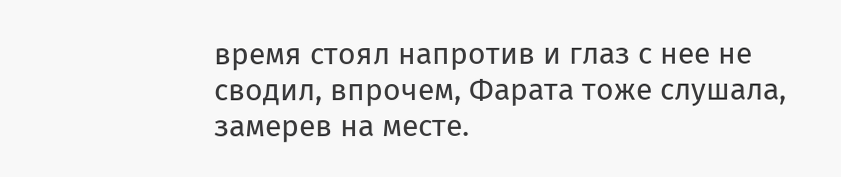время стоял напротив и глаз с нее не сводил, впрочем, Фарата тоже слушала, замерев на месте.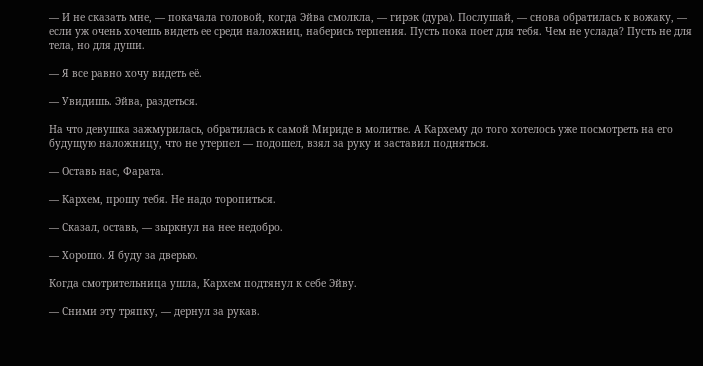— И не сказать мне, — покачала головой, когда Эйва смолкла, — гирэк (дура). Послушай, — снова обратилась к вожаку, — если уж очень хочешь видеть ее среди наложниц, наберись терпения. Пусть пока поет для тебя. Чем не услада? Пусть не для тела, но для души.

— Я все равно хочу видеть её.

— Увидишь. Эйва, раздеться.

На что девушка зажмурилась, обратилась к самой Мириде в молитве. А Кархему до того хотелось уже посмотреть на его будущую наложницу, что не утерпел — подошел, взял за руку и заставил подняться.

— Оставь нас, Фарата.

— Кархем, прошу тебя. Не надо торопиться.

— Сказал, оставь, — зыркнул на нее недобро.

— Хорошо. Я буду за дверью.

Когда смотрительница ушла, Кархем подтянул к себе Эйву.

— Сними эту тряпку, — дернул за рукав.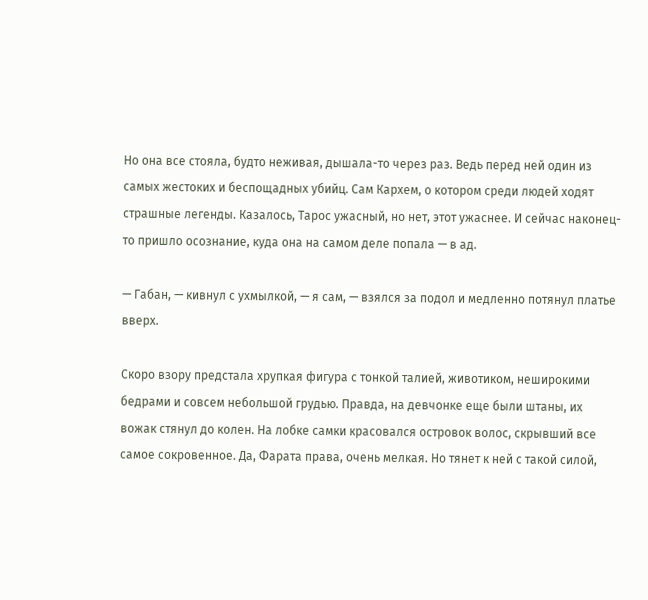Но она все стояла, будто неживая, дышала-то через раз. Ведь перед ней один из самых жестоких и беспощадных убийц. Сам Кархем, о котором среди людей ходят страшные легенды. Казалось, Тарос ужасный, но нет, этот ужаснее. И сейчас наконец-то пришло осознание, куда она на самом деле попала — в ад.

— Габан, — кивнул с ухмылкой, — я сам, — взялся за подол и медленно потянул платье вверх.

Скоро взору предстала хрупкая фигура с тонкой талией, животиком, неширокими бедрами и совсем небольшой грудью. Правда, на девчонке еще были штаны, их вожак стянул до колен. На лобке самки красовался островок волос, скрывший все самое сокровенное. Да, Фарата права, очень мелкая. Но тянет к ней с такой силой,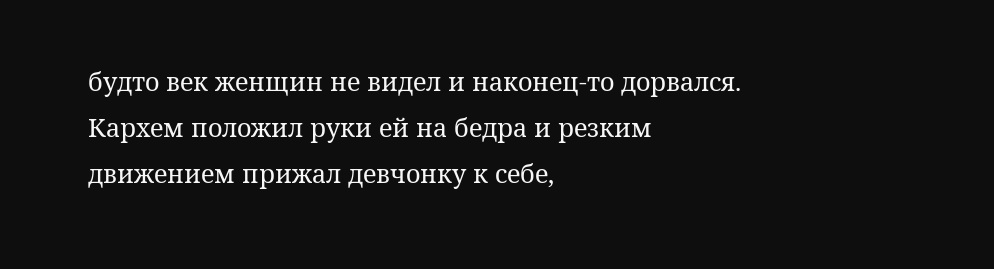будто век женщин не видел и наконец-то дорвался. Кархем положил руки ей на бедра и резким движением прижал девчонку к себе,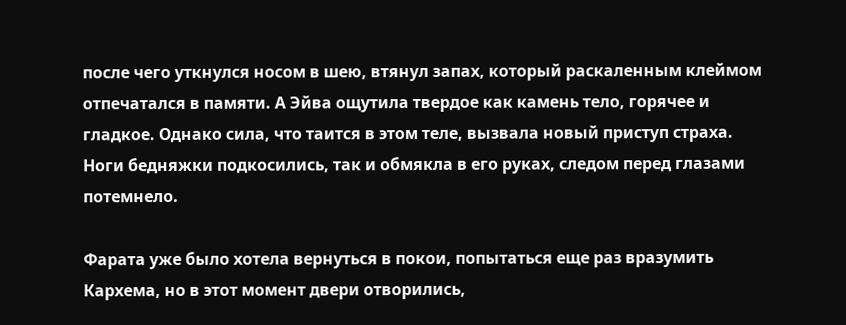после чего уткнулся носом в шею, втянул запах, который раскаленным клеймом отпечатался в памяти. А Эйва ощутила твердое как камень тело, горячее и гладкое. Однако сила, что таится в этом теле, вызвала новый приступ страха. Ноги бедняжки подкосились, так и обмякла в его руках, следом перед глазами потемнело.

Фарата уже было хотела вернуться в покои, попытаться еще раз вразумить Кархема, но в этот момент двери отворились,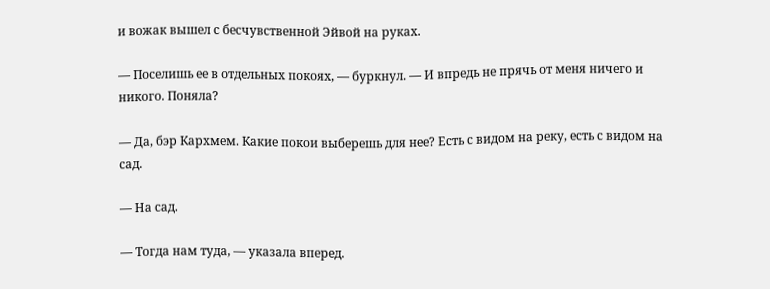и вожак вышел с бесчувственной Эйвой на руках.

— Поселишь ее в отдельных покоях, — буркнул. — И впредь не прячь от меня ничего и никого. Поняла?

— Да, бэр Кархмем. Какие покои выберешь для нее? Есть с видом на реку, есть с видом на сад.

— На сад.

— Тогда нам туда, — указала вперед.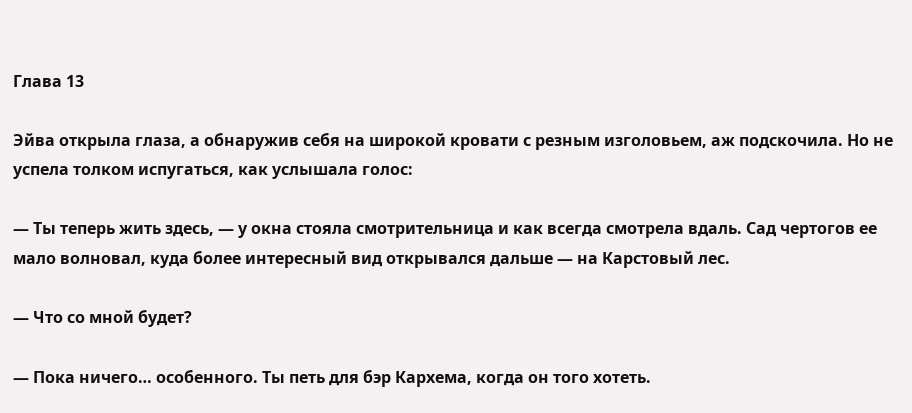Глава 13

Эйва открыла глаза, а обнаружив себя на широкой кровати с резным изголовьем, аж подскочила. Но не успела толком испугаться, как услышала голос:

— Ты теперь жить здесь, — у окна стояла смотрительница и как всегда смотрела вдаль. Сад чертогов ее мало волновал, куда более интересный вид открывался дальше — на Карстовый лес.

— Что со мной будет?

— Пока ничего… особенного. Ты петь для бэр Кархема, когда он того хотеть.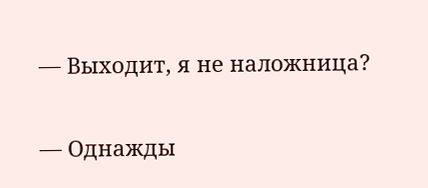— Выходит, я не наложница?

— Однажды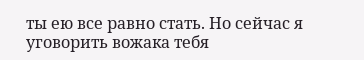ты ею все равно стать. Но сейчас я уговорить вожака тебя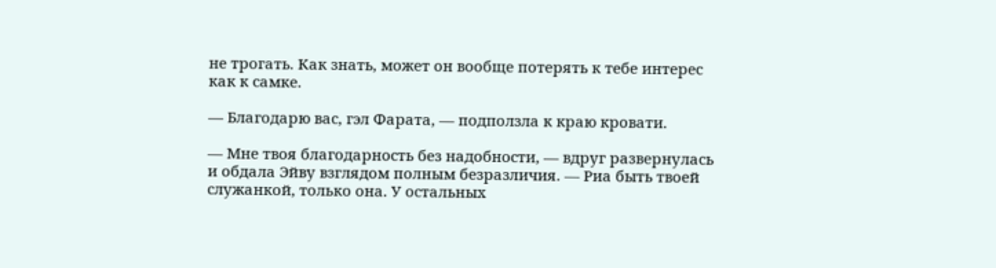не трогать. Как знать, может он вообще потерять к тебе интерес как к самке.

— Благодарю вас, гэл Фарата, — подползла к краю кровати.

— Мне твоя благодарность без надобности, — вдруг развернулась и обдала Эйву взглядом полным безразличия. — Риа быть твоей служанкой, только она. У остальных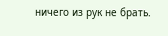ничего из рук не брать.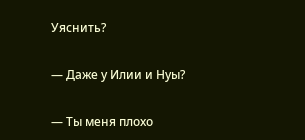Уяснить?

— Даже у Илии и Нуы?

— Ты меня плохо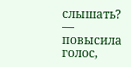слышать? — повысила голос,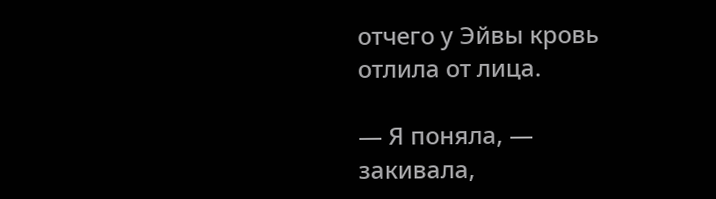отчего у Эйвы кровь отлила от лица.

— Я поняла, — закивала,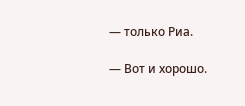— только Риа.

— Вот и хорошо.